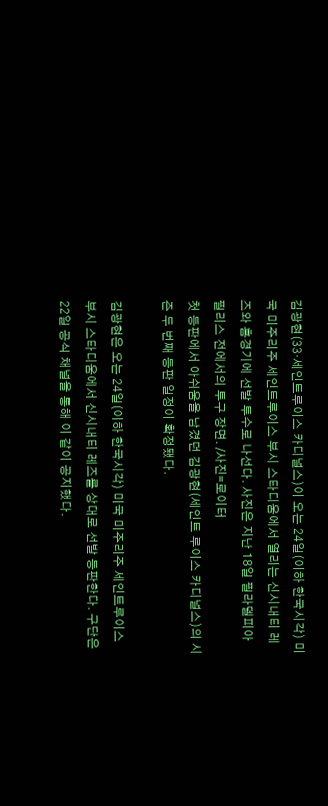김광현(33·세인트루이스 카디널스)이 오는 24일(이하 한국시각) 미국 미주리주 세인트루이스 부시 스타디움에서 열리는 신시내티 레즈와 홈경기에 선발 투수로 나선다. 사진은 지난 18일 필라델피아 필리스 전에서의 투구 장면. /사진=로이터
첫 등판에서 아쉬움을 남겼던 김광현(세인트 루이스 카디널스)의 시즌 두 번째 등판 일정이 확정됐다.

김광현은 오는 24일(이하 한국시각) 미국 미주리주 세인트루이스 부시 스타디움에서 신시내티 레즈를 상대로 선발 등판한다. 구단은 22일 공식 채널을 통해 이 같이 공지했다.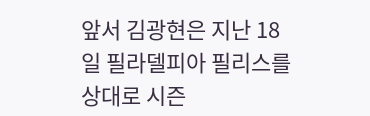앞서 김광현은 지난 18일 필라델피아 필리스를 상대로 시즌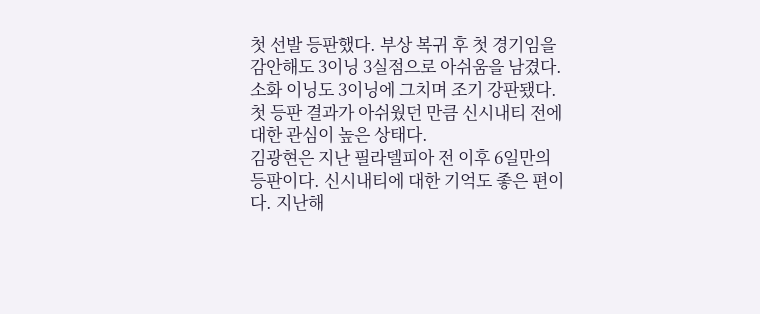첫 선발 등판했다. 부상 복귀 후 첫 경기임을 감안해도 3이닝 3실점으로 아쉬움을 남겼다. 소화 이닝도 3이닝에 그치며 조기 강판됐다. 첫 등판 결과가 아쉬웠던 만큼 신시내티 전에 대한 관심이 높은 상태다.
김광현은 지난 필라델피아 전 이후 6일만의 등판이다. 신시내티에 대한 기억도 좋은 편이다. 지난해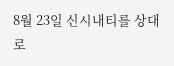8월 23일 신시내티를 상대로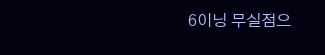6이닝 무실점으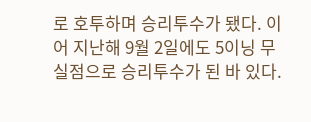로 호투하며 승리투수가 됐다. 이어 지난해 9월 2일에도 5이닝 무실점으로 승리투수가 된 바 있다.